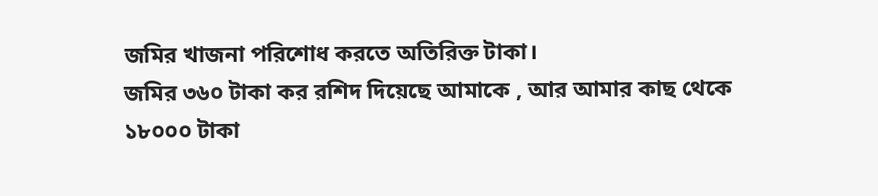জমির খাজনা পরিশোধ করতে অতিরিক্ত টাকা।
জমির ৩৬০ টাকা কর রশিদ দিয়েছে আমাকে , আর আমার কাছ থেকে ১৮০০০ টাকা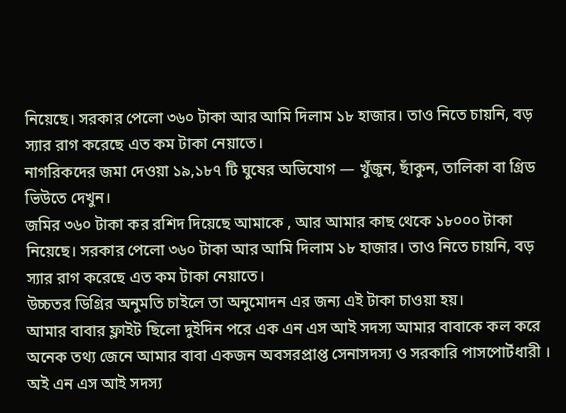নিয়েছে। সরকার পেলো ৩৬০ টাকা আর আমি দিলাম ১৮ হাজার। তাও নিতে চায়নি, বড় স্যার রাগ করেছে এত কম টাকা নেয়াতে।
নাগরিকদের জমা দেওয়া ১৯,১৮৭ টি ঘুষের অভিযোগ — খুঁজুন, ছাঁকুন, তালিকা বা গ্রিড ভিউতে দেখুন।
জমির ৩৬০ টাকা কর রশিদ দিয়েছে আমাকে , আর আমার কাছ থেকে ১৮০০০ টাকা নিয়েছে। সরকার পেলো ৩৬০ টাকা আর আমি দিলাম ১৮ হাজার। তাও নিতে চায়নি, বড় স্যার রাগ করেছে এত কম টাকা নেয়াতে।
উচ্চতর ডিগ্রির অনুমতি চাইলে তা অনুমোদন এর জন্য এই টাকা চাওয়া হয়।
আমার বাবার ফ্লাইট ছিলো দুইদিন পরে এক এন এস আই সদস্য আমার বাবাকে কল করে অনেক তথ্য জেনে আমার বাবা একজন অবসরপ্রাপ্ত সেনাসদস্য ও সরকারি পাসপোর্টধারী । অই এন এস আই সদস্য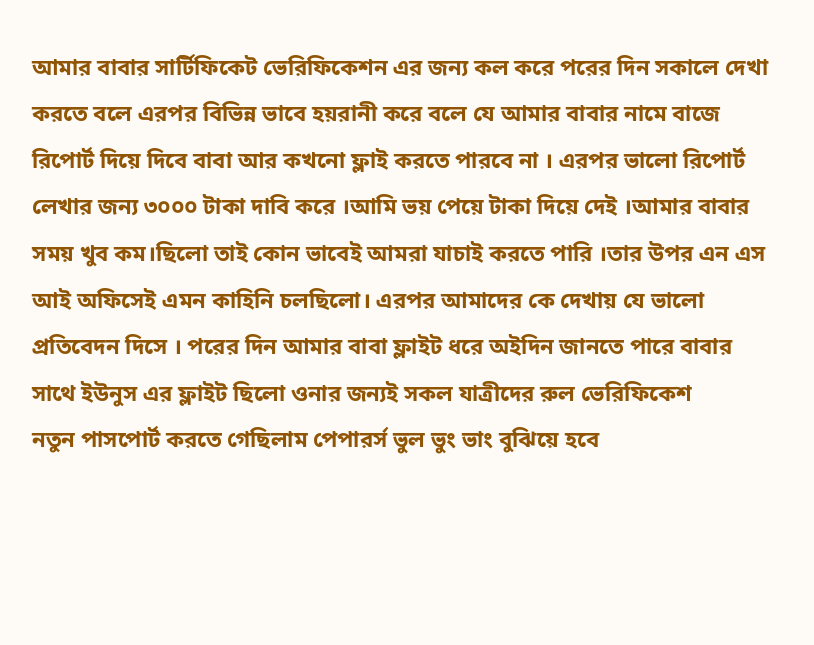আমার বাবার সার্টিফিকেট ভেরিফিকেশন এর জন্য কল করে পরের দিন সকালে দেখা করতে বলে এরপর বিভিন্ন ভাবে হয়রানী করে বলে যে আমার বাবার নামে বাজে রিপোর্ট দিয়ে দিবে বাবা আর কখনো ফ্লাই করতে পারবে না । এরপর ভালো রিপোর্ট লেখার জন্য ৩০০০ টাকা দাবি করে ।আমি ভয় পেয়ে টাকা দিয়ে দেই ।আমার বাবার সময় খুব কম।ছিলো তাই কোন ভাবেই আমরা যাচাই করতে পারি ।তার উপর এন এস আই অফিসেই এমন কাহিনি চলছিলো। এরপর আমাদের কে দেখায় যে ভালো প্রতিবেদন দিসে । পরের দিন আমার বাবা ফ্লাইট ধরে অইদিন জানতে পারে বাবার সাথে ইউনুস এর ফ্লাইট ছিলো ওনার জন্যই সকল যাত্রীদের রুল ভেরিফিকেশ
নতুন পাসপোর্ট করতে গেছিলাম পেপারর্স ভুল ভুং ভাং বুঝিয়ে হবে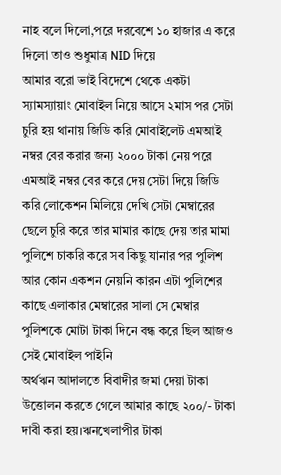নাহ বলে দিলো,পরে দরবেশে ১০ হাজার এ করে দিলো তাও শুধুমাত্র NID দিয়ে
আমার বরো ভাই বিদেশে থেকে একটা স্যামস্যায়াং মোবাইল নিয়ে আসে ২মাস পর সেটা চুরি হয় থানায় জিডি করি মোবাইলেট এমআই নম্বর বের করার জন্য ২০০০ টাকা নেয় পরে এমআই নম্বর বের করে দেয় সেটা দিয়ে জিডি করি লোকেশন মিলিয়ে দেখি সেটা মেম্বারের ছেলে চুরি করে তার মামার কাছে দেয় তার মামা পুলিশে চাকরি করে সব কিছু যানার পর পুলিশ আর কোন একশন নেয়নি কারন এটা পুলিশের কাছে এলাকার মেম্বারের সালা সে মেম্বার পুলিশকে মোটা টাকা দিনে বন্ধ করে ছিল আজও সেই মোবাইল পাইনি
অর্থঋন আদালতে বিবাদীর জমা দেয়া টাকা উত্তোলন করতে গেলে আমার কাছে ২০০/- টাকা দাবী করা হয়।ঋনখেলাপীর টাকা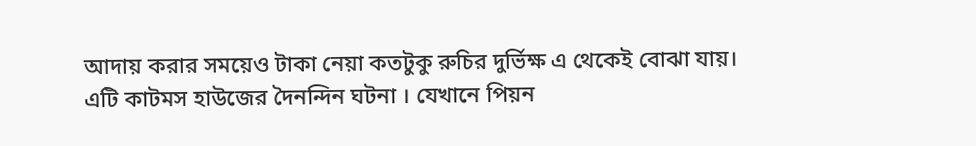আদায় করার সময়েও টাকা নেয়া কতটুকু রুচির দুর্ভিক্ষ এ থেকেই বোঝা যায়।
এটি কাটমস হাউজের দৈনন্দিন ঘটনা । যেখানে পিয়ন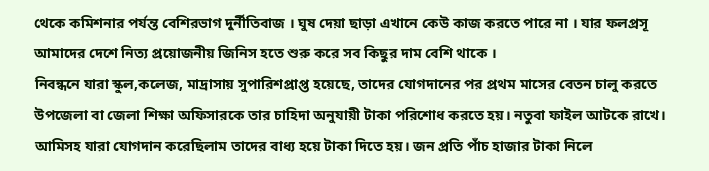থেকে কমিশনার পর্যন্ত বেশিরভাগ দুর্নীতিবাজ । ঘুষ দেয়া ছাড়া এখানে কেউ কাজ করতে পারে না । যার ফলপ্রসূ আমাদের দেশে নিত্য প্রয়োজনীয় জিনিস হতে শুরু করে সব কিছুর দাম বেশি থাকে ।
নিবন্ধনে যারা স্কুল,কলেজ, মাদ্রাসায় সুপারিশপ্রাপ্ত হয়েছে, তাদের যোগদানের পর প্রথম মাসের বেতন চালু করতে উপজেলা বা জেলা শিক্ষা অফিসারকে তার চাহিদা অনুযায়ী টাকা পরিশোধ করতে হয়। নতুবা ফাইল আটকে রাখে। আমিসহ যারা যোগদান করেছিলাম তাদের বাধ্য হয়ে টাকা দিতে হয়। জন প্রতি পাঁচ হাজার টাকা নিলে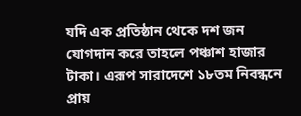যদি এক প্রতিষ্ঠান থেকে দশ জন যোগদান করে তাহলে পঞ্চাশ হাজার টাকা। এরূপ সারাদেশে ১৮তম নিবন্ধনে প্রায়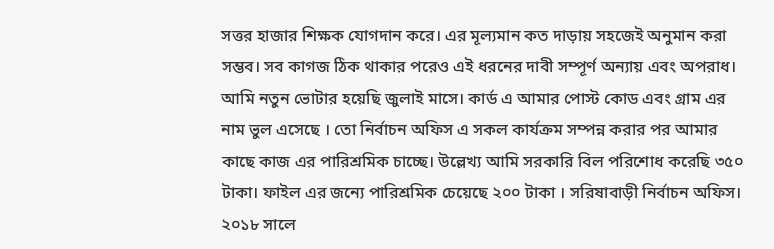সত্তর হাজার শিক্ষক যোগদান করে। এর মূল্যমান কত দাড়ায় সহজেই অনুমান করা সম্ভব। সব কাগজ ঠিক থাকার পরেও এই ধরনের দাবী সম্পূর্ণ অন্যায় এবং অপরাধ।
আমি নতুন ভোটার হয়েছি জুলাই মাসে। কার্ড এ আমার পোস্ট কোড এবং গ্রাম এর নাম ভুল এসেছে । তো নির্বাচন অফিস এ সকল কার্যক্রম সম্পন্ন করার পর আমার কাছে কাজ এর পারিশ্রমিক চাচ্ছে। উল্লেখ্য আমি সরকারি বিল পরিশোধ করেছি ৩৫০ টাকা। ফাইল এর জন্যে পারিশ্রমিক চেয়েছে ২০০ টাকা । সরিষাবাড়ী নির্বাচন অফিস।
২০১৮ সালে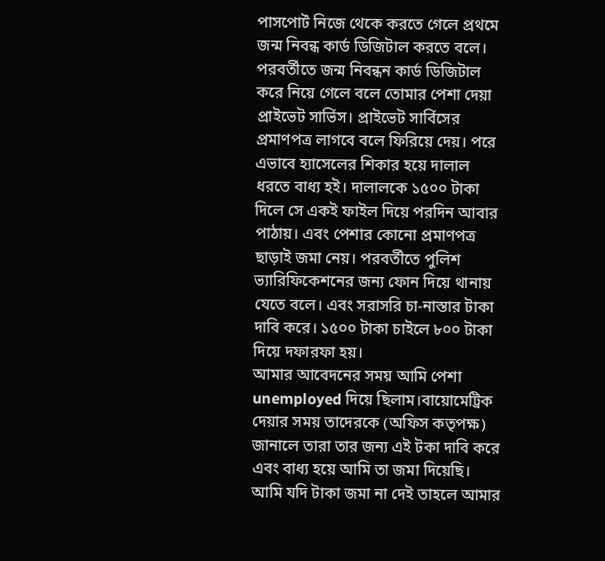পাসপোর্ট নিজে থেকে করতে গেলে প্রথমে জন্ম নিবন্ধ কার্ড ডিজিটাল করতে বলে। পরবর্তীতে জন্ম নিবন্ধন কার্ড ডিজিটাল করে নিয়ে গেলে বলে তোমার পেশা দেয়া প্রাইভেট সার্ভিস। প্রাইভেট সার্বিসের প্রমাণপত্র লাগবে বলে ফিরিয়ে দেয়। পরে এভাবে হ্যাসেলের শিকার হয়ে দালাল ধরতে বাধ্য হই। দালালকে ১৫০০ টাকা দিলে সে একই ফাইল দিয়ে পরদিন আবার পাঠায়। এবং পেশার কোনো প্রমাণপত্র ছাড়াই জমা নেয়। পরবর্তীতে পুলিশ ভ্যারিফিকেশনের জন্য ফোন দিয়ে থানায় যেতে বলে। এবং সরাসরি চা-নাস্তার টাকা দাবি করে। ১৫০০ টাকা চাইলে ৮০০ টাকা দিয়ে দফারফা হয়।
আমার আবেদনের সময় আমি পেশা unemployed দিয়ে ছিলাম।বায়োমেট্রিক দেয়ার সময় তাদেরকে (অফিস কতৃপক্ষ) জানালে তারা তার জন্য এই টকা দাবি করে এবং বাধ্য হয়ে আমি তা জমা দিয়েছি। আমি যদি টাকা জমা না দেই তাহলে আমার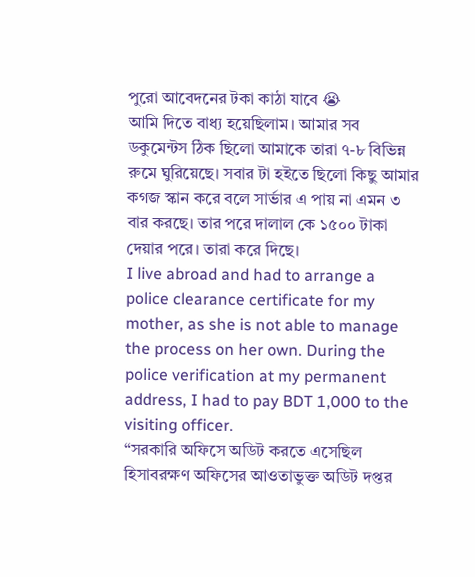পুরো আবেদনের টকা কাঠা যাবে 😭
আমি দিতে বাধ্য হয়েছিলাম। আমার সব ডকুমেন্টস ঠিক ছিলো আমাকে তারা ৭-৮ বিভিন্ন রুমে ঘুরিয়েছে। সবার টা হইতে ছিলো কিছু আমার কগজ স্কান করে বলে সার্ভার এ পায় না এমন ৩ বার করছে। তার পরে দালাল কে ১৫০০ টাকা দেয়ার পরে। তারা করে দিছে।
I live abroad and had to arrange a police clearance certificate for my mother, as she is not able to manage the process on her own. During the police verification at my permanent address, I had to pay BDT 1,000 to the visiting officer.
“সরকারি অফিসে অডিট করতে এসেছিল হিসাবরক্ষণ অফিসের আওতাভুক্ত অডিট দপ্তর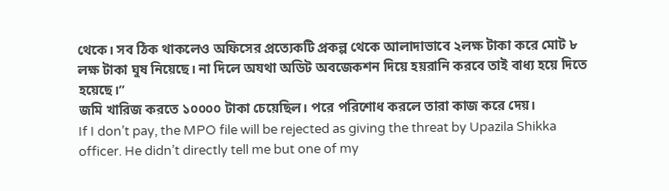থেকে। সব ঠিক থাকলেও অফিসের প্রত্যেকটি প্রকল্প থেকে আলাদাভাবে ২লক্ষ টাকা করে মোট ৮ লক্ষ টাকা ঘুষ নিয়েছে। না দিলে অযথা অডিট অবজেকশন দিয়ে হয়রানি করবে তাই বাধ্য হয়ে দিতে হয়েছে।”
জমি খারিজ করতে ১০০০০ টাকা চেয়েছিল। পরে পরিশোধ করলে তারা কাজ করে দেয়।
If I don’t pay, the MPO file will be rejected as giving the threat by Upazila Shikka officer. He didn’t directly tell me but one of my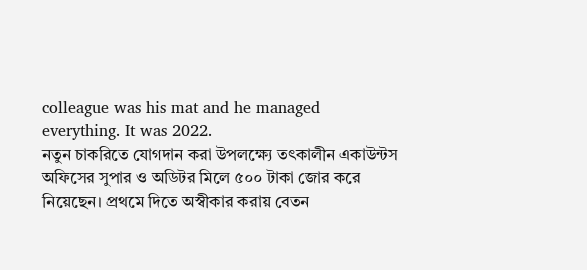colleague was his mat and he managed everything. It was 2022.
নতুন চাকরিতে যোগদান করা উপলক্ষ্যে তৎকালীন একাউন্টস অফিসের সুপার ও অডিটর মিলে ৫০০ টাকা জোর করে নিয়েছেন। প্রথমে দিতে অস্বীকার করায় বেতন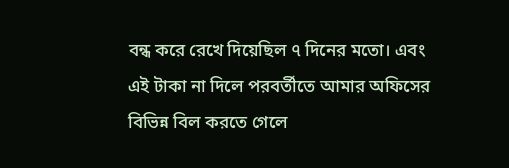বন্ধ করে রেখে দিয়েছিল ৭ দিনের মতো। এবং এই টাকা না দিলে পরবর্তীতে আমার অফিসের বিভিন্ন বিল করতে গেলে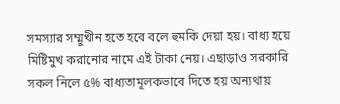সমস্যার সম্মুখীন হতে হবে বলে হুমকি দেয়া হয়। বাধ্য হয়ে মিষ্টিমুখ করানোর নামে এই টাকা নেয়। এছাড়াও সরকারি সকল নিলে ৫% বাধ্যতামূলকভাবে দিতে হয় অন্যথায়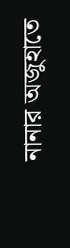নানার অজুহাতে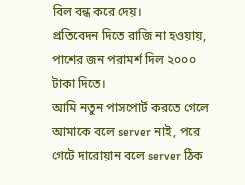বিল বন্ধ করে দেয়।
প্রতিবেদন দিতে রাজি না হওয়ায়, পাশের জন পরামর্শ দিল ২০০০ টাকা দিতে।
আমি নতুন পাসপোর্ট করতে গেলে আমাকে বলে server নাই, পরে গেটে দারোয়ান বলে server ঠিক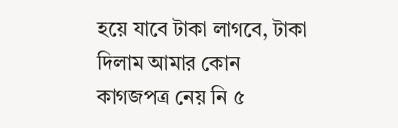হয়ে যাবে টাকা লাগবে, টাকা দিলাম আমার কোন কাগজপত্র নেয় নি ৫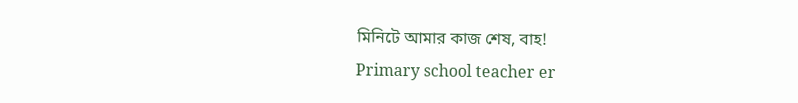মিনিটে আমার কাজ শেষ, বাহ!
Primary school teacher er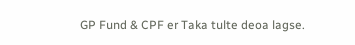GP Fund & CPF er Taka tulte deoa lagse.